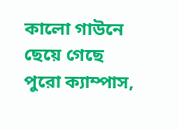কালো গাউনে ছেয়ে গেছে পুরো ক্যাম্পাস,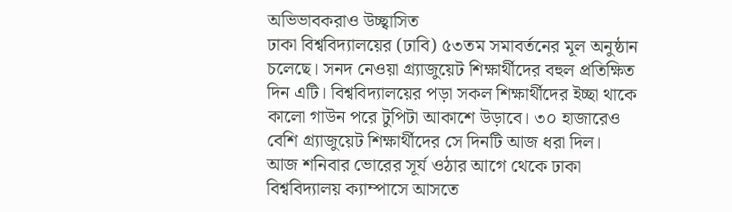অভিভাবকরাও উচ্ছ্বাসিত
ঢাকা বিশ্ববিদ্যালয়ের (ঢাবি) ৫৩তম সমাবর্তনের মূল অনুষ্ঠান চলেছে। সনদ নেওয়া গ্র্যাজুয়েট শিক্ষার্থীদের বহুল প্রতিক্ষিত দিন এটি। বিশ্ববিদ্যালয়ের পড়া সকল শিক্ষার্থীদের ইচ্ছা থাকে কালো গাউন পরে টুপিটা আকাশে উড়াবে। ৩০ হাজারেও বেশি গ্র্যাজুয়েট শিক্ষার্থীদের সে দিনটি আজ ধরা দিল।
আজ শনিবার ভোরের সূর্য ওঠার আগে থেকে ঢাকা বিশ্ববিদ্যালয় ক্যাম্পাসে আসতে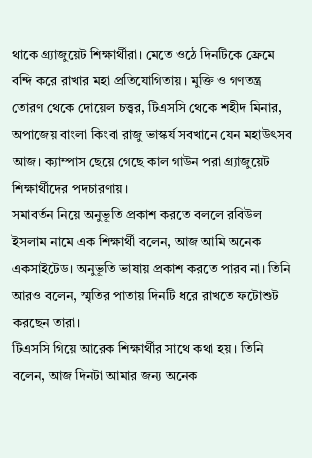থাকে গ্র্যাজুয়েট শিক্ষার্থীরা। মেতে ওঠে দিনটিকে ফ্রেমে বন্দি করে রাখার মহা প্রতিযোগিতায়। মুক্তি ও গণতন্ত্র তোরণ থেকে দোয়েল চত্ত্বর, টিএসসি থেকে শহীদ মিনার, অপাজেয় বাংলা কিংবা রাজু ভাস্কর্য সবখানে যেন মহাউৎসব আজ। ক্যাম্পাস ছেয়ে গেছে কাল গাউন পরা গ্র্যাজুয়েট শিক্ষার্থীদের পদচারণায়।
সমাবর্তন নিয়ে অনুভূতি প্রকাশ করতে বললে রবিউল ইসলাম নামে এক শিক্ষার্থী বলেন, আজ আমি অনেক একসাইটেড। অনুভূতি ভাষায় প্রকাশ করতে পারব না। তিনি আরও বলেন, স্মৃতির পাতায় দিনটি ধরে রাখতে ফটোশুট করছেন তারা।
টিএসসি গিয়ে আরেক শিক্ষার্থীর সাথে কথা হয়। তিনি বলেন, আজ দিনটা আমার জন্য অনেক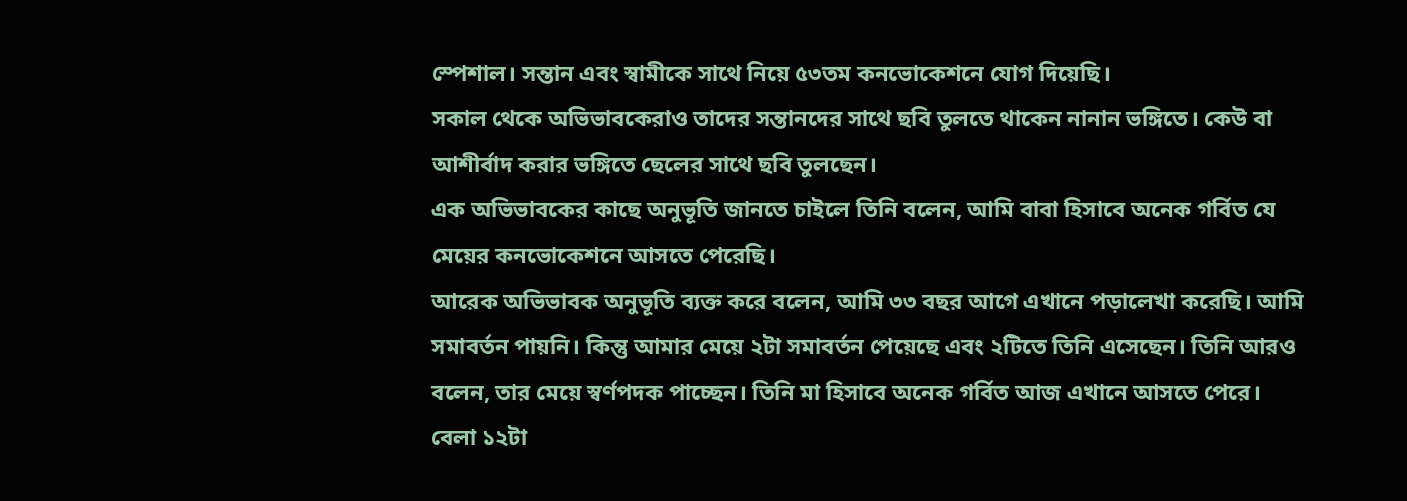স্পেশাল। সন্তান এবং স্বামীকে সাথে নিয়ে ৫৩তম কনভোকেশনে যোগ দিয়েছি।
সকাল থেকে অভিভাবকেরাও তাদের সন্তানদের সাথে ছবি তুলতে থাকেন নানান ভঙ্গিতে। কেউ বা আশীর্বাদ করার ভঙ্গিতে ছেলের সাথে ছবি তুলছেন।
এক অভিভাবকের কাছে অনুভূতি জানতে চাইলে তিনি বলেন, আমি বাবা হিসাবে অনেক গর্বিত যে মেয়ের কনভোকেশনে আসতে পেরেছি।
আরেক অভিভাবক অনুভূতি ব্যক্ত করে বলেন, আমি ৩৩ বছর আগে এখানে পড়ালেখা করেছি। আমি সমাবর্তন পায়নি। কিন্তু আমার মেয়ে ২টা সমাবর্তন পেয়েছে এবং ২টিতে তিনি এসেছেন। তিনি আরও বলেন, তার মেয়ে স্বর্ণপদক পাচ্ছেন। তিনি মা হিসাবে অনেক গর্বিত আজ এখানে আসতে পেরে।
বেলা ১২টা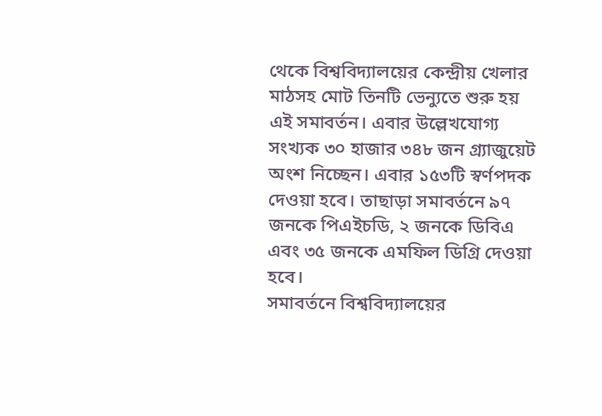থেকে বিশ্ববিদ্যালয়ের কেন্দ্রীয় খেলার মাঠসহ মোট তিনটি ভেন্যুতে শুরু হয় এই সমাবর্তন। এবার উল্লেখযোগ্য সংখ্যক ৩০ হাজার ৩৪৮ জন গ্র্যাজুয়েট অংশ নিচ্ছেন। এবার ১৫৩টি স্বর্ণপদক দেওয়া হবে। তাছাড়া সমাবর্তনে ৯৭ জনকে পিএইচডি, ২ জনকে ডিবিএ এবং ৩৫ জনকে এমফিল ডিগ্রি দেওয়া হবে।
সমাবর্তনে বিশ্ববিদ্যালয়ের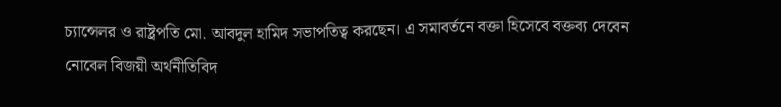চ্যান্সেলর ও রাষ্ট্রপতি মো. আবদুল হামিদ সভাপতিত্ব করছেন। এ সমাবর্তনে বক্তা হিসেবে বক্তব্য দেবেন নোবেল বিজয়ী অর্থনীতিবিদ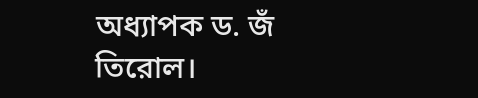অধ্যাপক ড. জঁ তিরোল।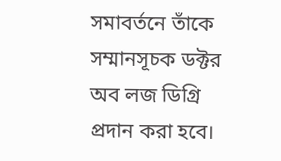সমাবর্তনে তাঁকে সম্মানসূচক ডক্টর অব লজ ডিগ্রি প্রদান করা হবে।